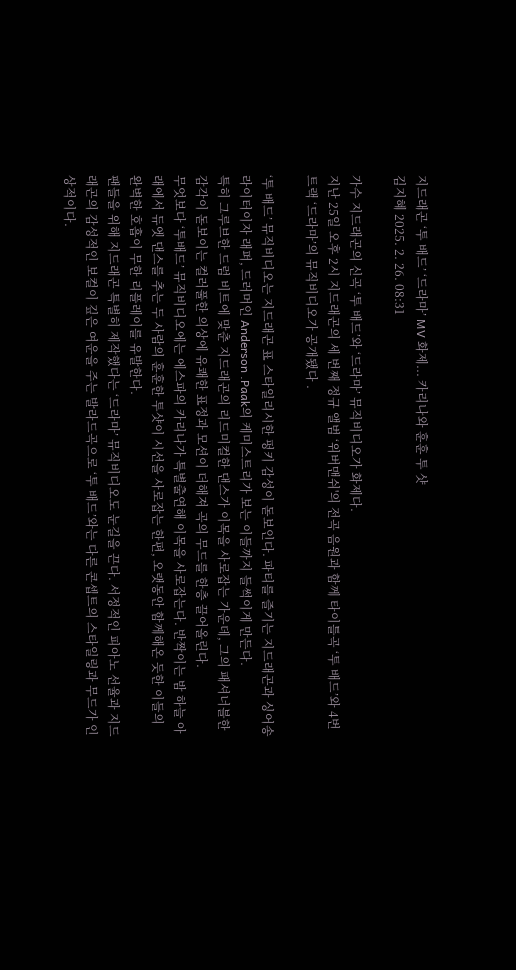지드래곤 ‘투 배드’ ‘드라마’ MV 화제... 카리나와 훈훈 투 샷
김지혜 2025. 2. 26. 08:31

가수 지드래곤의 신곡 ‘투 배드’와 ‘드라마’ 뮤직비디오가 화제다.
지난 25일 오후 2시 지드래곤의 세 번째 정규 앨범 ‘위버맨쉬'의 전곡 음원과 함께 타이틀곡 ‘투 배드’와 4번 트랙 ‘드라마’의 뮤직비디오가 공개됐다 .

‘투 배드’ 뮤직비디오는 지드래곤 표 스타일리시한 펑키 감성이 돋보인다. 파티를 즐기는 지드래곤과 싱어송라이터이자 래퍼, 드러머인 Anderson .Paak의 케미스트리가 보는 이들까지 들썩이게 만든다.
특히 그루브한 드럼 비트에 맞춘 지드래곤의 리드미컬한 댄스가 이목을 사로잡는 가운데, 그의 패셔너블한 감각이 돋보이는 컬러풀한 의상에 유쾌한 표정과 모션이 더해져 곡의 무드를 한층 끌어올린다.
무엇보다 ‘투배드’ 뮤직비디오에는 에스파의 카리나가 특별출연해 이목을 사로잡는다. 반짝이는 밤 하늘 아래에서 듀엣 댄스를 추는 두 사람의 훈훈한 투샷이 시선을 사로잡는 한편, 오랫동안 함께해온 듯한 이들의 완벽한 호흡이 무한 리플레이를 유발한다.
팬들을 위해 지드래곤 특별히 제작했다는 ‘드라마’ 뮤직비디오도 눈길을 끈다. 서정적인 피아노 선율과 지드래곤의 감성적인 보컬이 깊은 여운을 주는 발라드곡으로 ‘투 배드’와는 다른 콘셉트의 스타일링과 무드가 인상적이다.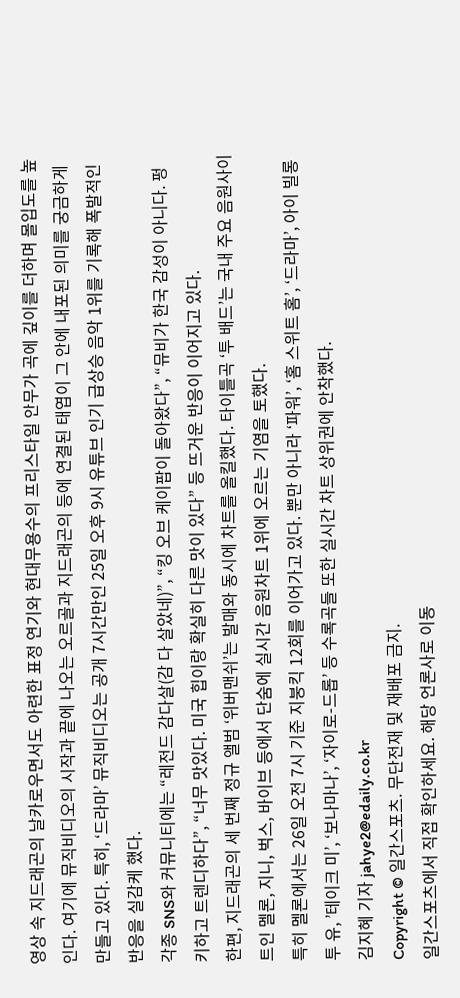영상 속 지드래곤의 날카로우면서도 아련한 표정 연기와 현대무용수의 프리스타일 안무가 곡에 깊이를 더하며 몰입도를 높인다. 여기에 뮤직비디오의 시작과 끝에 나오는 오르골과 지드래곤의 등에 연결된 태엽이 그 안에 내포된 의미를 궁금하게 만들고 있다. 특히, ‘드라마’ 뮤직비디오는 공개 7시간만인 25일 오후 9시 유튜브 인기 급상승 음악 1위를 기록해 폭발적인 반응을 실감케 했다.
각종 SNS와 커뮤니티에는 “레전드 감다살(감 다 살았네)”, “킹 오브 케이팝이 돌아왔다”, “뮤비가 한국 감성이 아니다. 펑키하고 트렌디하다”, “너무 맛있다. 미국 힙이랑 확실히 다른 맛이 있다” 등 뜨거운 반응이 이어지고 있다.
한편, 지드래곤의 세 번째 정규 앨범 ‘위버맨쉬’는 발매와 동시에 차트를 올킬했다. 타이틀곡 ‘투 배드’는 국내 주요 음원사이트인 멜론, 지니, 벅스, 바이브 등에서 단숨에 실시간 음원차트 1위에 오르는 기염을 토했다.
특히 멜론에서는 26일 오전 7시 기준 지붕킥 12회를 이어가고 있다. 뿐만 아니라 ‘파워’, ‘홈 스위트 홈’, ‘드라마’, 아이 빌롱 투 유, ’테이크 미’, ‘보나마나’, ‘자이로-드롭’ 등 수록곡들 또한 실시간 차트 상위권에 안착했다.
김지혜 기자 jahye2@edaily.co.kr
Copyright © 일간스포츠. 무단전재 및 재배포 금지.
일간스포츠에서 직접 확인하세요. 해당 언론사로 이동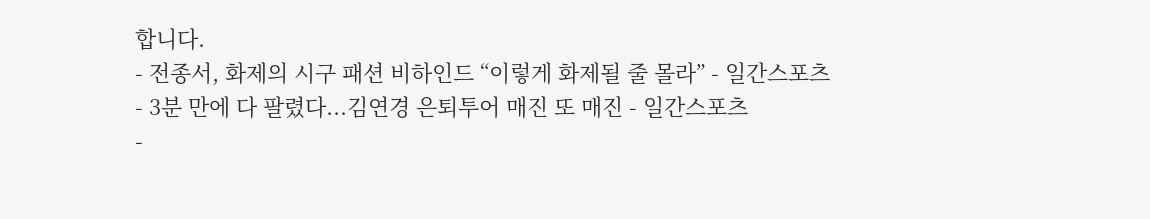합니다.
- 전종서, 화제의 시구 패션 비하인드 “이렇게 화제될 줄 몰라” - 일간스포츠
- 3분 만에 다 팔렸다...김연경 은퇴투어 매진 또 매진 - 일간스포츠
-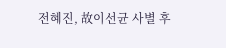전혜진, 故이선균 사별 후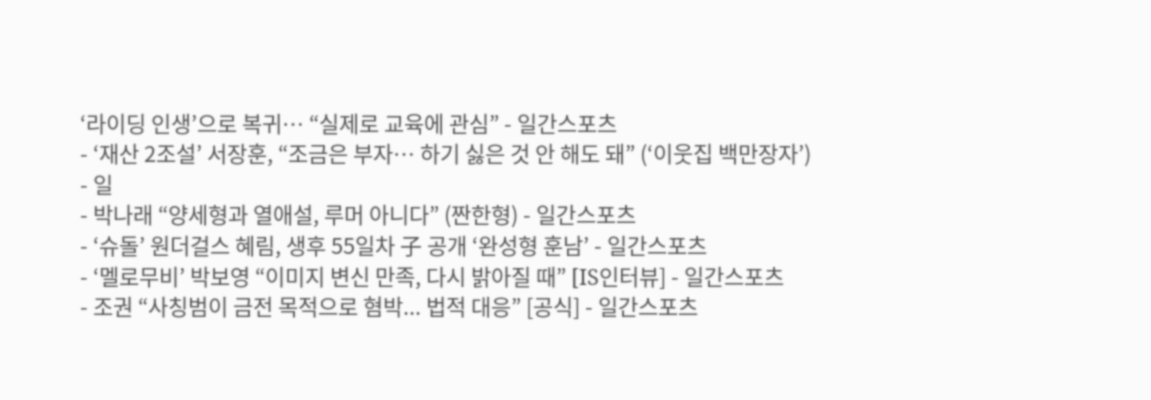‘라이딩 인생’으로 복귀… “실제로 교육에 관심” - 일간스포츠
- ‘재산 2조설’ 서장훈, “조금은 부자… 하기 싫은 것 안 해도 돼” (‘이웃집 백만장자’) - 일
- 박나래 “양세형과 열애설, 루머 아니다” (짠한형) - 일간스포츠
- ‘슈돌’ 원더걸스 혜림, 생후 55일차 子 공개 ‘완성형 훈남’ - 일간스포츠
- ‘멜로무비’ 박보영 “이미지 변신 만족, 다시 밝아질 때” [IS인터뷰] - 일간스포츠
- 조권 “사칭범이 금전 목적으로 혐박... 법적 대응” [공식] - 일간스포츠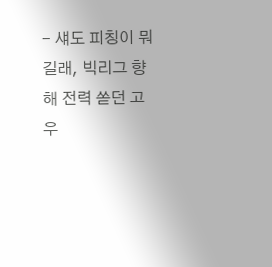- 섀도 피칭이 뭐길래, 빅리그 향해 전력 쏟던 고우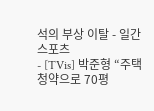석의 부상 이탈 - 일간스포츠
- [TVis] 박준형 “주택 청약으로 70평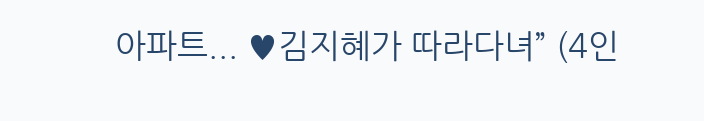아파트... ♥김지혜가 따라다녀” (4인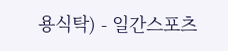용식탁) - 일간스포츠